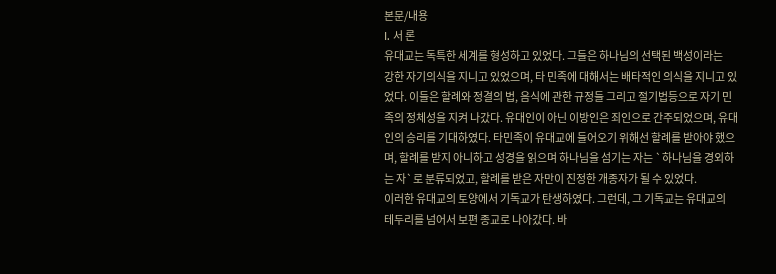본문/내용
I. 서 론
유대교는 독특한 세계를 형성하고 있었다. 그들은 하나님의 선택된 백성이라는
강한 자기의식을 지니고 있었으며, 타 민족에 대해서는 배타적인 의식을 지니고 있
었다. 이들은 할례와 정결의 법, 음식에 관한 규정들 그리고 절기법등으로 자기 민
족의 정체성을 지켜 나갔다. 유대인이 아닌 이방인은 죄인으로 간주되었으며, 유대
인의 승리를 기대하였다. 타민족이 유대교에 들어오기 위해선 할례를 받아야 했으
며, 할례를 받지 아니하고 성경을 읽으며 하나님을 섬기는 자는 `하나님을 경외하
는 자`로 분류되었고, 할례를 받은 자만이 진정한 개종자가 될 수 있었다.
이러한 유대교의 토양에서 기독교가 탄생하였다. 그런데, 그 기독교는 유대교의
테두리를 넘어서 보편 종교로 나아갔다. 바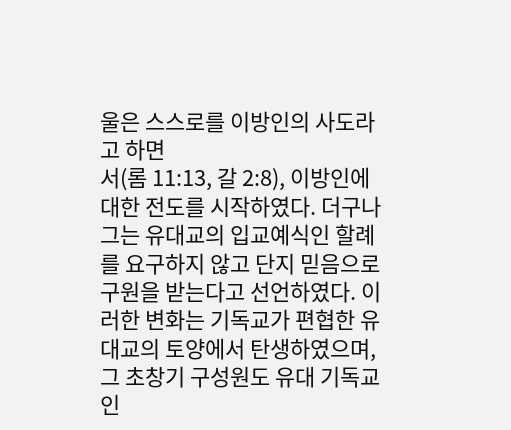울은 스스로를 이방인의 사도라고 하면
서(롬 11:13, 갈 2:8), 이방인에 대한 전도를 시작하였다. 더구나 그는 유대교의 입교예식인 할례를 요구하지 않고 단지 믿음으로 구원을 받는다고 선언하였다. 이러한 변화는 기독교가 편협한 유대교의 토양에서 탄생하였으며, 그 초창기 구성원도 유대 기독교인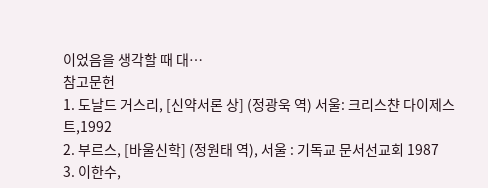이었음을 생각할 때 대…
참고문헌
1. 도날드 거스리, [신약서론 상] (정광욱 역) 서울: 크리스챤 다이제스트,1992
2. 부르스, [바울신학] (정원태 역), 서울 : 기독교 문서선교회 1987
3. 이한수,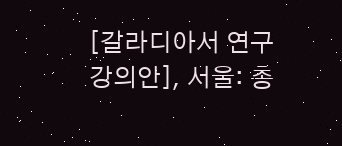[갈라디아서 연구 강의안], 서울: 총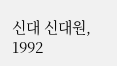신대 신대원, 1992